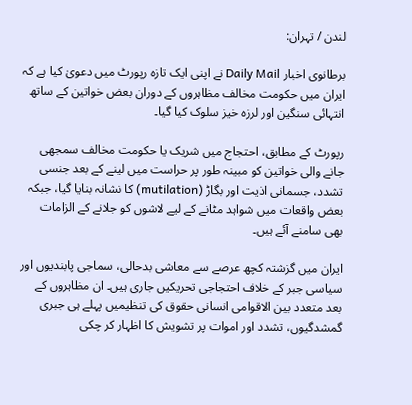لندن / تہران:

برطانوی اخبار Daily Mail نے اپنی ایک تازہ رپورٹ میں دعویٰ کیا ہے کہ ایران میں حکومت مخالف مظاہروں کے دوران بعض خواتین کے ساتھ انتہائی سنگین اور لرزہ خیز سلوک کیا گیا۔

رپورٹ کے مطابق، احتجاج میں شریک یا حکومت مخالف سمجھی جانے والی خواتین کو مبینہ طور پر حراست میں لینے کے بعد جنسی تشدد، جسمانی اذیت اور بگاڑ (mutilation) کا نشانہ بنایا گیا، جبکہ بعض واقعات میں شواہد مٹانے کے لیے لاشوں کو جلانے کے الزامات بھی سامنے آئے ہیں۔

ایران میں گزشتہ کچھ عرصے سے معاشی بدحالی، سماجی پابندیوں اور سیاسی جبر کے خلاف احتجاجی تحریکیں جاری ہیں۔ ان مظاہروں کے بعد متعدد بین الاقوامی انسانی حقوق کی تنظیمیں پہلے ہی جبری گمشدگیوں، تشدد اور اموات پر تشویش کا اظہار کر چکی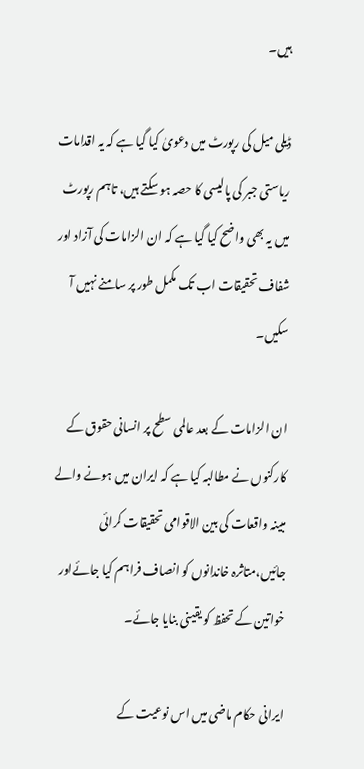ہیں۔

ڈیلی میل کی رپورٹ میں دعویٰ کیا گیا ہے کہ یہ اقدامات ریاستی جبر کی پالیسی کا حصہ ہو سکتے ہیں، تاہم رپورٹ میں یہ بھی واضح کیا گیا ہے کہ ان الزامات کی آزاد اور شفاف تحقیقات اب تک مکمل طور پر سامنے نہیں آ سکیں۔

ان الزامات کے بعد عالمی سطح پر انسانی حقوق کے کارکنوں نے مطالبہ کیا ہے کہ ایران میں ہونے والے مبینہ واقعات کی بین الاقوامی تحقیقات کرائی جائیں،متاثرہ خاندانوں کو انصاف فراہم کیا جائےاور خواتین کے تحفظ کو یقینی بنایا جائے۔

ایرانی حکام ماضی میں اس نوعیت کے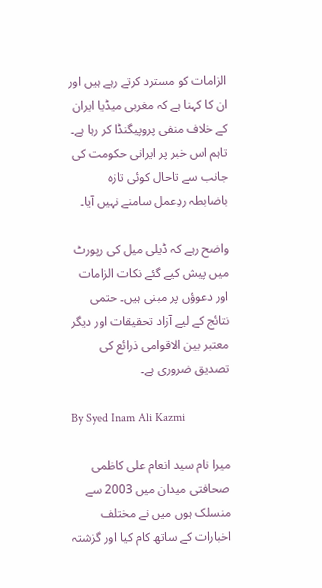الزامات کو مسترد کرتے رہے ہیں اور ان کا کہنا ہے کہ مغربی میڈیا ایران کے خلاف منفی پروپیگنڈا کر رہا ہے۔ تاہم اس خبر پر ایرانی حکومت کی جانب سے تاحال کوئی تازہ باضابطہ ردِعمل سامنے نہیں آیا۔

واضح رہے کہ ڈیلی میل کی رپورٹ میں پیش کیے گئے نکات الزامات اور دعوؤں پر مبنی ہیں۔ حتمی نتائج کے لیے آزاد تحقیقات اور دیگر معتبر بین الاقوامی ذرائع کی تصدیق ضروری ہے۔

By Syed Inam Ali Kazmi

میرا نام سید انعام علی کاظمی صحافتی میدان میں 2003 سے منسلک ہوں میں نے مختلف اخبارات کے ساتھ کام کیا اور گزشتہ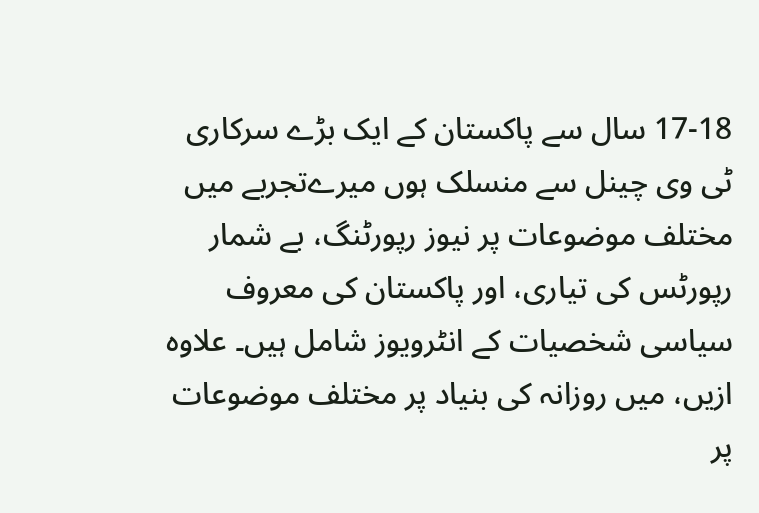17-18 سال سے پاکستان کے ایک بڑے سرکاری ٹی وی چینل سے منسلک ہوں میرےتجربے میں مختلف موضوعات پر نیوز رپورٹنگ، بے شمار رپورٹس کی تیاری، اور پاکستان کی معروف سیاسی شخصیات کے انٹرویوز شامل ہیں۔ علاوہ ازیں، میں روزانہ کی بنیاد پر مختلف موضوعات پر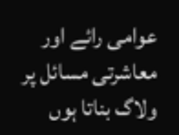عوامی رائے اور معاشرتی مسائل پر ولاگ بناتا ہوں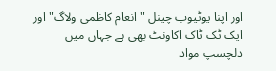اور اپنا یوٹیوب چینل "انعام کاظمی ولاگ" اور ایک ٹک ٹاک اکاونٹ بھی ہے جہاں میں دلچسپ مواد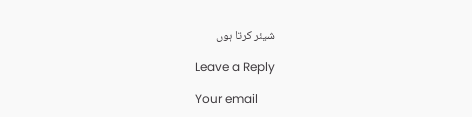شیئر کرتا ہوں

Leave a Reply

Your email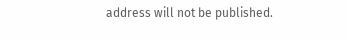address will not be published.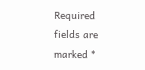Required fields are marked *